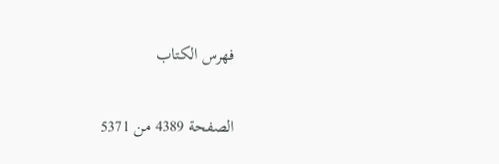فهرس الكتاب

الصفحة 4389 من 5371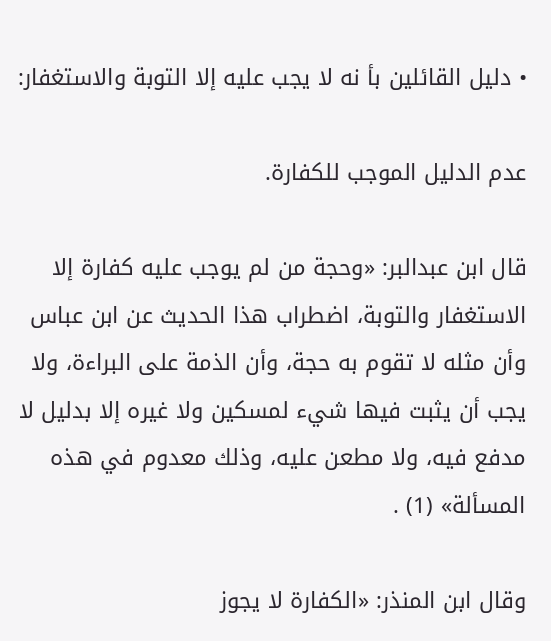• دليل القائلين بأ نه لا يجب عليه إلا التوبة والاستغفار:

عدم الدليل الموجب للكفارة.

قال ابن عبدالبر: «وحجة من لم يوجب عليه كفارة إلا الاستغفار والتوبة، اضطراب هذا الحديث عن ابن عباس وأن مثله لا تقوم به حجة، وأن الذمة على البراءة، ولا يجب أن يثبت فيها شيء لمسكين ولا غيره إلا بدليل لا مدفع فيه، ولا مطعن عليه، وذلك معدوم في هذه المسألة» (1) .

وقال ابن المنذر: «الكفارة لا يجوز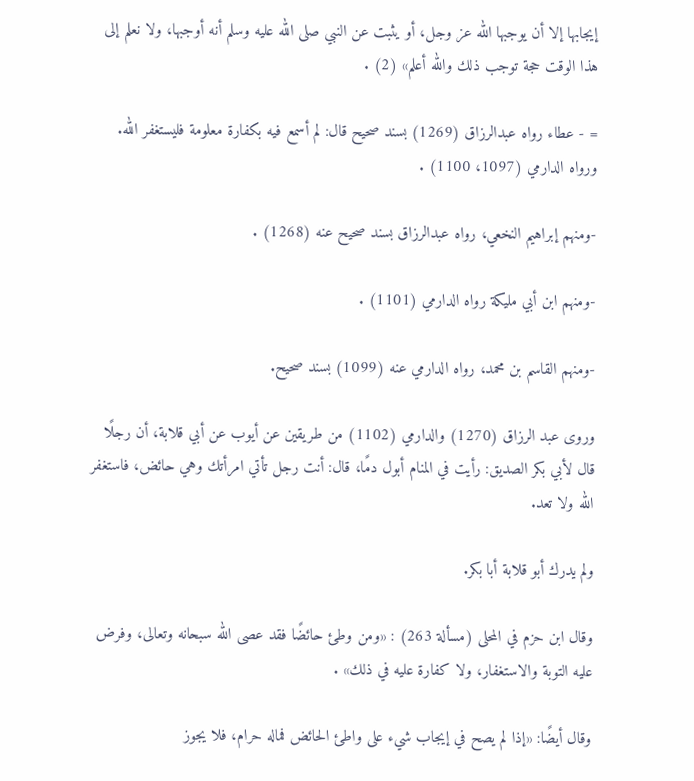إيجابها إلا أن يوجبها الله عز وجل، أو يثبت عن النبي صلى الله عليه وسلم أنه أوجبها، ولا نعلم إلى هذا الوقت حجة توجب ذلك والله أعلم» (2) .

= - عطاء رواه عبدالرزاق (1269) بسند صحيح قال: لم أسمع فيه بكفارة معلومة فليستغفر الله. ورواه الدارمي (1097، 1100) .

-ومنهم إبراهيم النخعي، رواه عبدالرزاق بسند صحيح عنه (1268) .

-ومنهم ابن أبي مليكة رواه الدارمي (1101) .

-ومنهم القاسم بن محمد، رواه الدارمي عنه (1099) بسند صحيح.

وروى عبد الرزاق (1270) والدارمي (1102) من طريقين عن أيوب عن أبي قلابة، أن رجلًا قال لأبي بكر الصديق: رأيت في المنام أبول دمًا، قال: أنت رجل تأتي امرأتك وهي حائض، فاستغفر الله ولا تعد.

ولم يدرك أبو قلابة أبا بكر.

وقال ابن حزم في المحلى (مسألة 263) : «ومن وطئ حائضًا فقد عصى الله سبحانه وتعالى، وفرض عليه التوبة والاستغفار، ولا كفارة عليه في ذلك» .

وقال أيضًا: «إذا لم يصح في إيجاب شيء على واطئ الحائض فماله حرام، فلا يجوز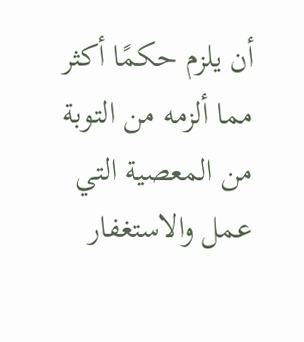أن يلزم حكمًا أكثر مما ألزمه من التوبة من المعصية التي عمل والاستغفار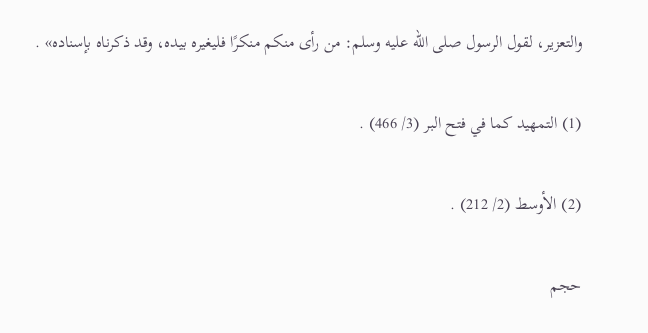والتعزير، لقول الرسول صلى الله عليه وسلم: من رأى منكم منكرًا فليغيره بيده، وقد ذكرناه بإسناده» .

(1) التمهيد كما في فتح البر (3/ 466) .

(2) الأوسط (2/ 212) .

حجم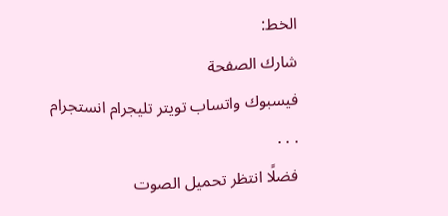الخط:
شارك الصفحة
فيسبوك واتساب تويتر تليجرام انستجرام
. . .
فضلًا انتظر تحميل الصوت